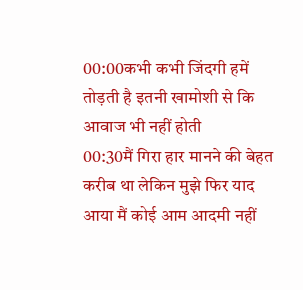00:00कभी कभी जिंदगी हमें तोड़ती है इतनी खामोशी से कि आवाज भी नहीं होती
00:30मैं गिरा हार मानने की बेहत करीब था लेकिन मुझे फिर याद आया मैं कोई आम आदमी नहीं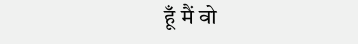हूँ मैं वो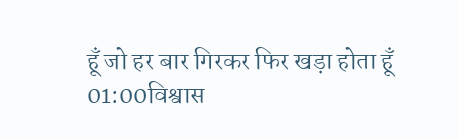हूँ जो हर बार गिरकर फिर खड़ा होता हूँ
01:00विश्वास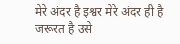मेरे अंदर है इश्वर मेरे अंदर ही है जरूरत है उसे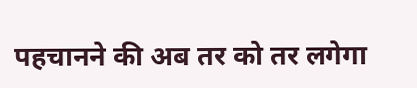पहचानने की अब तर को तर लगेगा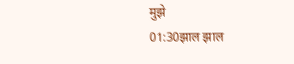मुझे
01:30झाल झाल